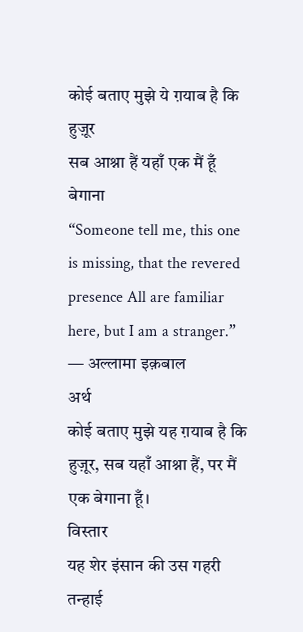कोई बताए मुझे ये ग़याब है कि हुज़ूर
सब आश्ना हैं यहाँ एक मैं हूँ बेगाना
“Someone tell me, this one is missing, that the revered presence All are familiar here, but I am a stranger.”
— अल्लामा इक़बाल
अर्थ
कोई बताए मुझे यह ग़याब है कि हुज़ूर, सब यहाँ आश्ना हैं, पर मैं एक बेगाना हूँ।
विस्तार
यह शेर इंसान की उस गहरी तन्हाई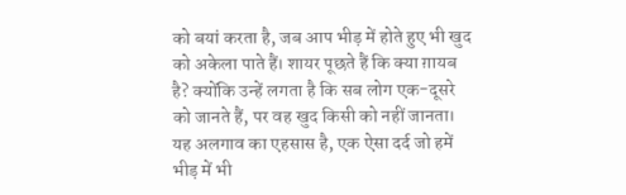को बयां करता है, जब आप भीड़ में होते हुए भी खुद को अकेला पाते हैं। शायर पूछते हैं कि क्या ग़ायब है? क्योंकि उन्हें लगता है कि सब लोग एक-दूसरे को जानते हैं, पर वह खुद किसी को नहीं जानता। यह अलगाव का एहसास है, एक ऐसा दर्द जो हमें भीड़ में भी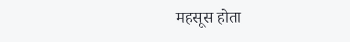महसूस होता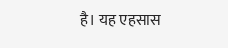है। यह एहसास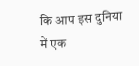कि आप इस दुनिया में एक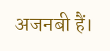अजनबी हैं।